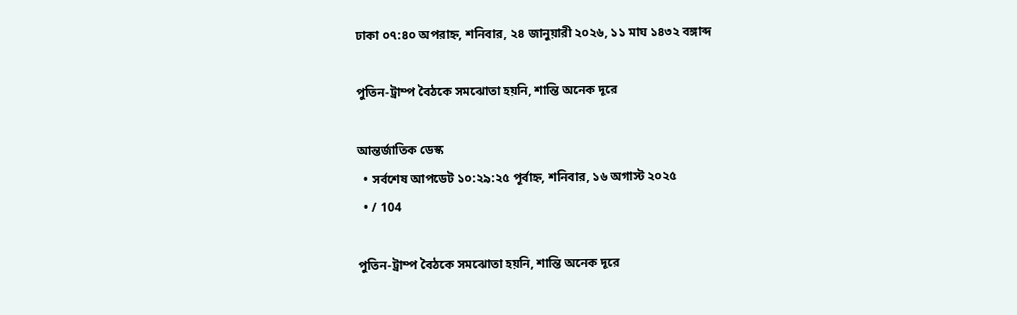ঢাকা ০৭:৪০ অপরাহ্ন, শনিবার, ২৪ জানুয়ারী ২০২৬, ১১ মাঘ ১৪৩২ বঙ্গাব্দ

পুতিন-ট্রাম্প বৈঠকে সমঝোতা হয়নি, শান্তি অনেক দূরে

আন্তর্জাতিক ডেস্ক
  • সর্বশেষ আপডেট ১০:২৯:২৫ পূর্বাহ্ন, শনিবার, ১৬ অগাস্ট ২০২৫
  • / 104

পুতিন-ট্রাম্প বৈঠকে সমঝোতা হয়নি, শান্তি অনেক দূরে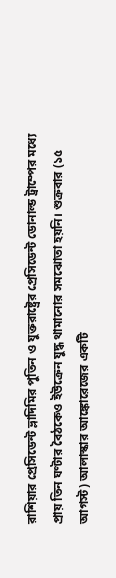রাশিয়ার প্রেসিডেন্ট ভ্লাদিমির পুতিন ও যুক্তরাষ্ট্রের প্রেসিডেন্ট ডোনাল্ড ট্রাম্পের মধ্যে প্রায় তিন ঘণ্টার বৈঠকেও ইউক্রেন যুদ্ধ থামানোর সমঝোতা হয়নি। শুক্রবার (১৫ আগস্ট) আলাস্কার আঙ্কোরেজের একটি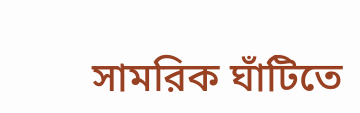সামরিক ঘাঁটিতে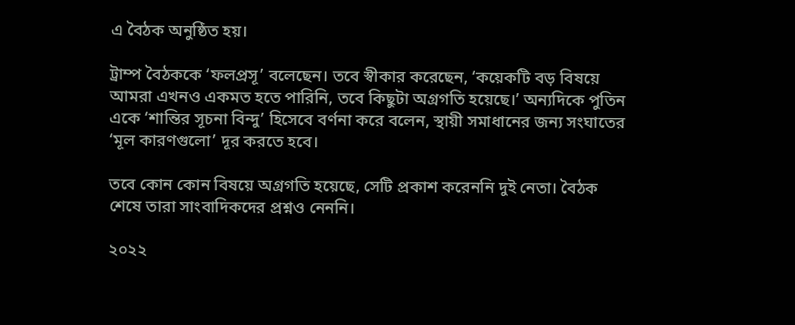এ বৈঠক অনুষ্ঠিত হয়।

ট্রাম্প বৈঠককে ‘ফলপ্রসূ’ বলেছেন। তবে স্বীকার করেছেন, ‘কয়েকটি বড় বিষয়ে আমরা এখনও একমত হতে পারিনি, তবে কিছুটা অগ্রগতি হয়েছে।’ অন্যদিকে পুতিন একে ‘শান্তির সূচনা বিন্দু’ হিসেবে বর্ণনা করে বলেন, স্থায়ী সমাধানের জন্য সংঘাতের ‘মূল কারণগুলো’ দূর করতে হবে।

তবে কোন কোন বিষয়ে অগ্রগতি হয়েছে, সেটি প্রকাশ করেননি দুই নেতা। বৈঠক শেষে তারা সাংবাদিকদের প্রশ্নও নেননি।

২০২২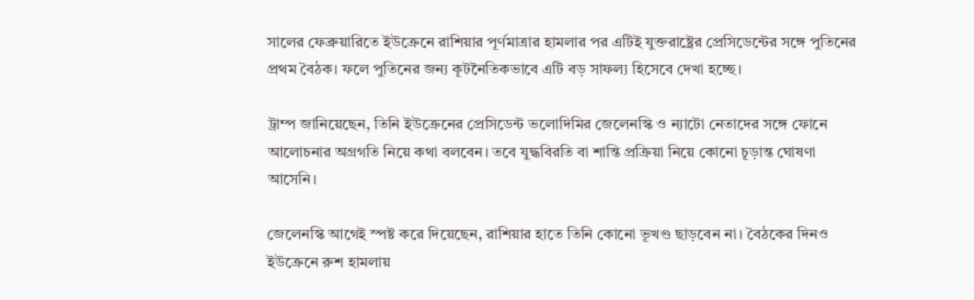সালের ফেব্রুয়ারিতে ইউক্রেনে রাশিয়ার পূর্ণমাত্রার হামলার পর এটিই যুক্তরাষ্ট্রের প্রেসিডেন্টের সঙ্গে পুতিনের প্রথম বৈঠক। ফলে পুতিনের জন্য কূটনৈতিকভাবে এটি বড় সাফল্য হিসেবে দেখা হচ্ছে।

ট্রাম্প জানিয়েছেন, তিনি ইউক্রেনের প্রেসিডেন্ট ভলোদিমির জেলেনস্কি ও ন্যাটো নেতাদের সঙ্গে ফোনে আলোচনার অগ্রগতি নিয়ে কথা বলবেন। তবে যুদ্ধবিরতি বা শান্তি প্রক্রিয়া নিয়ে কোনো চূড়ান্ত ঘোষণা আসেনি।

জেলেনস্কি আগেই স্পষ্ট করে দিয়েছেন, রাশিয়ার হাতে তিনি কোনো ভূখণ্ড ছাড়বেন না। বৈঠকের দিনও ইউক্রেনে রুশ হামলায়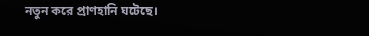নতুন করে প্রাণহানি ঘটেছে।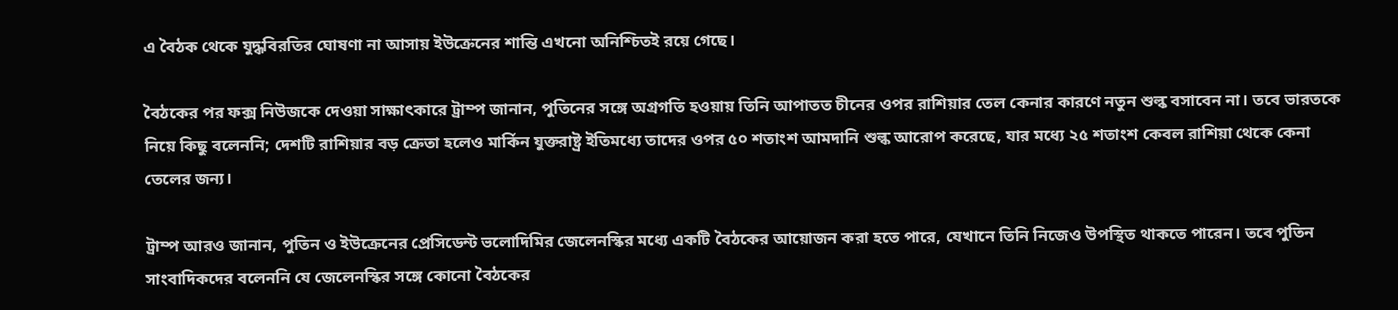এ বৈঠক থেকে যুদ্ধবিরতির ঘোষণা না আসায় ইউক্রেনের শান্তি এখনো অনিশ্চিতই রয়ে গেছে।

বৈঠকের পর ফক্স নিউজকে দেওয়া সাক্ষাৎকারে ট্রাম্প জানান, পুতিনের সঙ্গে অগ্রগতি হওয়ায় তিনি আপাতত চীনের ওপর রাশিয়ার তেল কেনার কারণে নতুন শুল্ক বসাবেন না। তবে ভারতকে নিয়ে কিছু বলেননি; দেশটি রাশিয়ার বড় ক্রেতা হলেও মার্কিন যুক্তরাষ্ট্র ইতিমধ্যে তাদের ওপর ৫০ শতাংশ আমদানি শুল্ক আরোপ করেছে, যার মধ্যে ২৫ শতাংশ কেবল রাশিয়া থেকে কেনা তেলের জন্য।

ট্রাম্প আরও জানান, পুতিন ও ইউক্রেনের প্রেসিডেন্ট ভলোদিমির জেলেনস্কির মধ্যে একটি বৈঠকের আয়োজন করা হতে পারে, যেখানে তিনি নিজেও উপস্থিত থাকতে পারেন। তবে পুতিন সাংবাদিকদের বলেননি যে জেলেনস্কির সঙ্গে কোনো বৈঠকের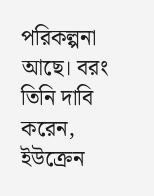পরিকল্পনা আছে। বরং তিনি দাবি করেন, ইউক্রেন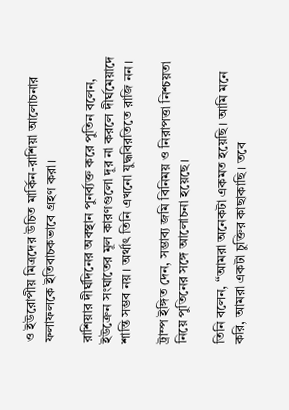ও ইউরোপীয় মিত্রদের উচিত মার্কিন-রাশিয়া আলোচনার ফলাফলকে ইতিবাচকভাবে গ্রহণ করা।

রাশিয়ার দীর্ঘদিনের অবস্থান পুনর্ব্যক্ত করে পুতিন বলেন, ইউক্রেন সংঘাতের মূল কারণগুলো দূর না করলে দীর্ঘমেয়াদে শান্তি সম্ভব নয়। অর্থাৎ তিনি এখনো যুদ্ধবিরতিতে রাজি নন।

ট্রাম্প ইঙ্গিত দেন, সম্ভাব্য জমি বিনিময় ও নিরাপত্তা নিশ্চয়তা নিয়ে পুতিনের সঙ্গে আলোচনা হয়েছে।

তিনি বলেন, “আমরা অনেকটা একমত হয়েছি। আমি মনে করি, আমরা একটা চুক্তির কাছাকাছি। তবে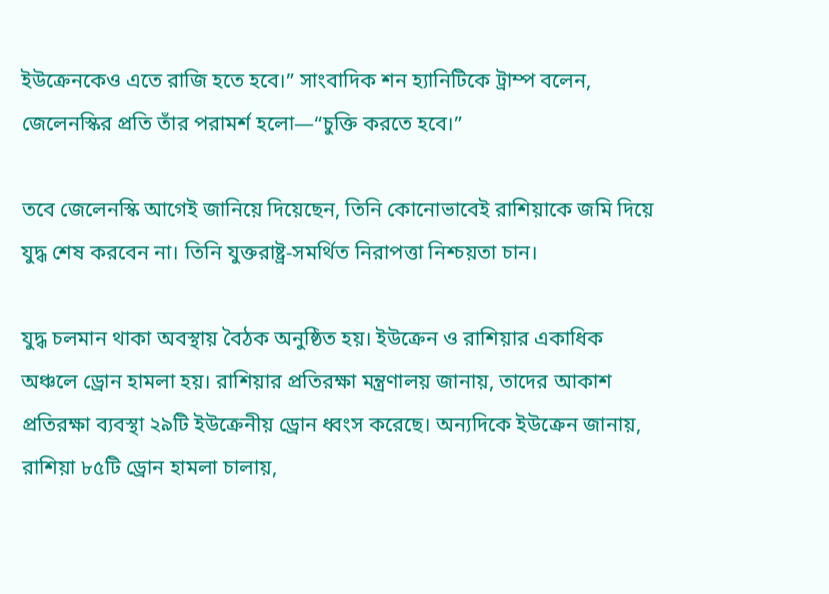ইউক্রেনকেও এতে রাজি হতে হবে।” সাংবাদিক শন হ্যানিটিকে ট্রাম্প বলেন, জেলেনস্কির প্রতি তাঁর পরামর্শ হলো—“চুক্তি করতে হবে।”

তবে জেলেনস্কি আগেই জানিয়ে দিয়েছেন, তিনি কোনোভাবেই রাশিয়াকে জমি দিয়ে যুদ্ধ শেষ করবেন না। তিনি যুক্তরাষ্ট্র-সমর্থিত নিরাপত্তা নিশ্চয়তা চান।

যুদ্ধ চলমান থাকা অবস্থায় বৈঠক অনুষ্ঠিত হয়। ইউক্রেন ও রাশিয়ার একাধিক অঞ্চলে ড্রোন হামলা হয়। রাশিয়ার প্রতিরক্ষা মন্ত্রণালয় জানায়, তাদের আকাশ প্রতিরক্ষা ব্যবস্থা ২৯টি ইউক্রেনীয় ড্রোন ধ্বংস করেছে। অন্যদিকে ইউক্রেন জানায়, রাশিয়া ৮৫টি ড্রোন হামলা চালায়,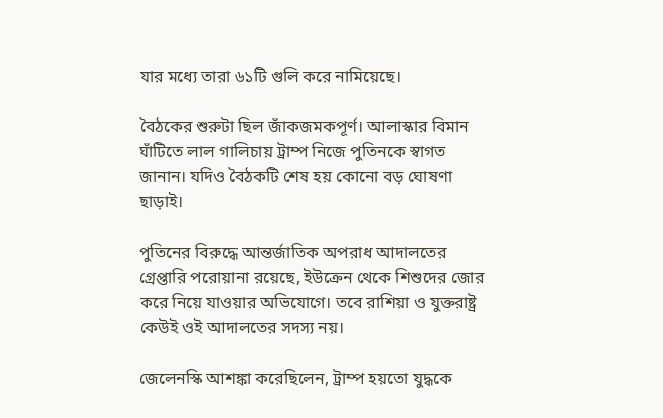যার মধ্যে তারা ৬১টি গুলি করে নামিয়েছে।

বৈঠকের শুরুটা ছিল জাঁকজমকপূর্ণ। আলাস্কার বিমান ঘাঁটিতে লাল গালিচায় ট্রাম্প নিজে পুতিনকে স্বাগত জানান। যদিও বৈঠকটি শেষ হয় কোনো বড় ঘোষণা ছাড়াই।

পুতিনের বিরুদ্ধে আন্তর্জাতিক অপরাধ আদালতের গ্রেপ্তারি পরোয়ানা রয়েছে, ইউক্রেন থেকে শিশুদের জোর করে নিয়ে যাওয়ার অভিযোগে। তবে রাশিয়া ও যুক্তরাষ্ট্র কেউই ওই আদালতের সদস্য নয়।

জেলেনস্কি আশঙ্কা করেছিলেন, ট্রাম্প হয়তো যুদ্ধকে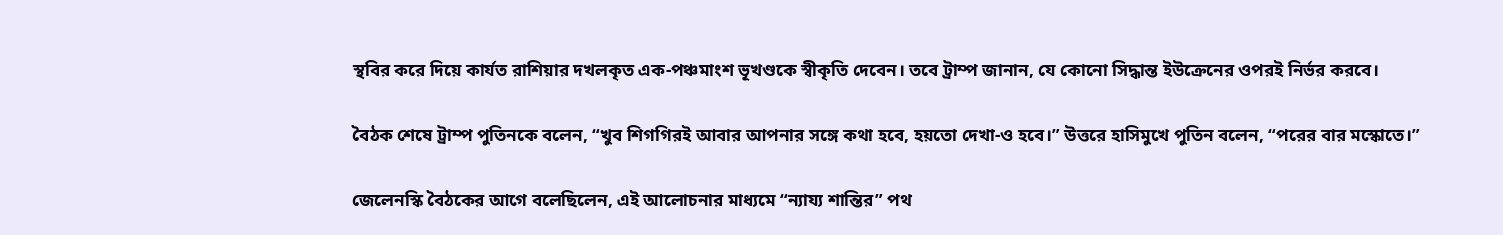স্থবির করে দিয়ে কার্যত রাশিয়ার দখলকৃত এক-পঞ্চমাংশ ভূখণ্ডকে স্বীকৃতি দেবেন। তবে ট্রাম্প জানান, যে কোনো সিদ্ধান্ত ইউক্রেনের ওপরই নির্ভর করবে।

বৈঠক শেষে ট্রাম্প পুতিনকে বলেন, “খুব শিগগিরই আবার আপনার সঙ্গে কথা হবে, হয়তো দেখা-ও হবে।” উত্তরে হাসিমুখে পুতিন বলেন, “পরের বার মস্কোতে।”

জেলেনস্কি বৈঠকের আগে বলেছিলেন, এই আলোচনার মাধ্যমে “ন্যায্য শান্তির” পথ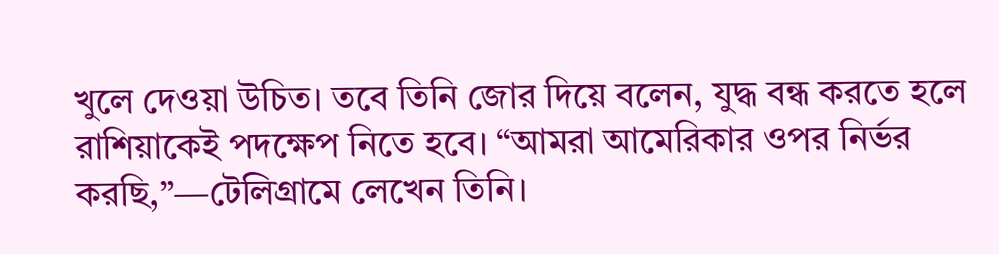খুলে দেওয়া উচিত। তবে তিনি জোর দিয়ে বলেন, যুদ্ধ বন্ধ করতে হলে রাশিয়াকেই পদক্ষেপ নিতে হবে। “আমরা আমেরিকার ওপর নির্ভর করছি,”—টেলিগ্রামে লেখেন তিনি।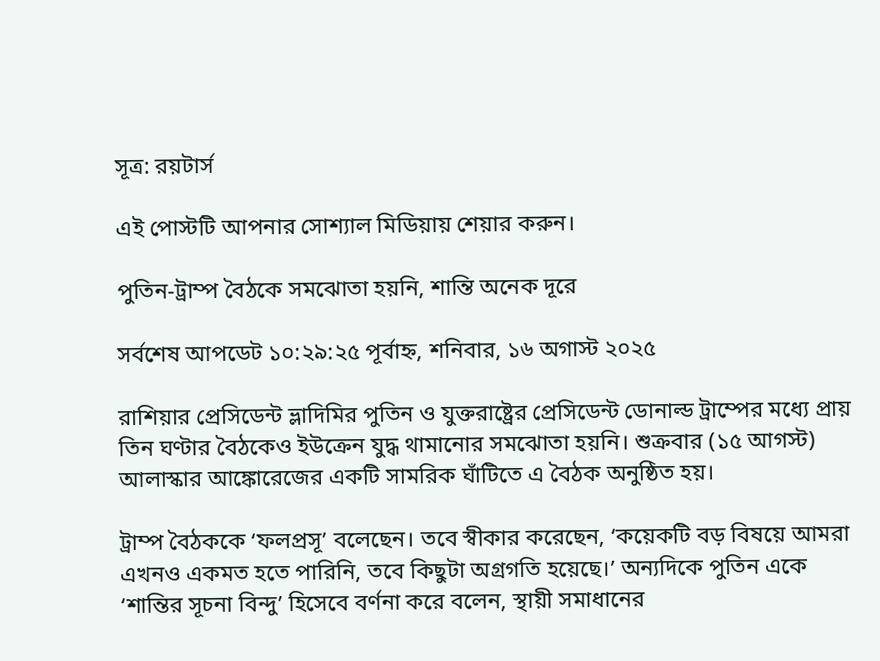সূত্র: রয়টার্স

এই পোস্টটি আপনার সোশ্যাল মিডিয়ায় শেয়ার করুন।

পুতিন-ট্রাম্প বৈঠকে সমঝোতা হয়নি, শান্তি অনেক দূরে

সর্বশেষ আপডেট ১০:২৯:২৫ পূর্বাহ্ন, শনিবার, ১৬ অগাস্ট ২০২৫

রাশিয়ার প্রেসিডেন্ট ভ্লাদিমির পুতিন ও যুক্তরাষ্ট্রের প্রেসিডেন্ট ডোনাল্ড ট্রাম্পের মধ্যে প্রায় তিন ঘণ্টার বৈঠকেও ইউক্রেন যুদ্ধ থামানোর সমঝোতা হয়নি। শুক্রবার (১৫ আগস্ট) আলাস্কার আঙ্কোরেজের একটি সামরিক ঘাঁটিতে এ বৈঠক অনুষ্ঠিত হয়।

ট্রাম্প বৈঠককে ‘ফলপ্রসূ’ বলেছেন। তবে স্বীকার করেছেন, ‘কয়েকটি বড় বিষয়ে আমরা এখনও একমত হতে পারিনি, তবে কিছুটা অগ্রগতি হয়েছে।’ অন্যদিকে পুতিন একে ‘শান্তির সূচনা বিন্দু’ হিসেবে বর্ণনা করে বলেন, স্থায়ী সমাধানের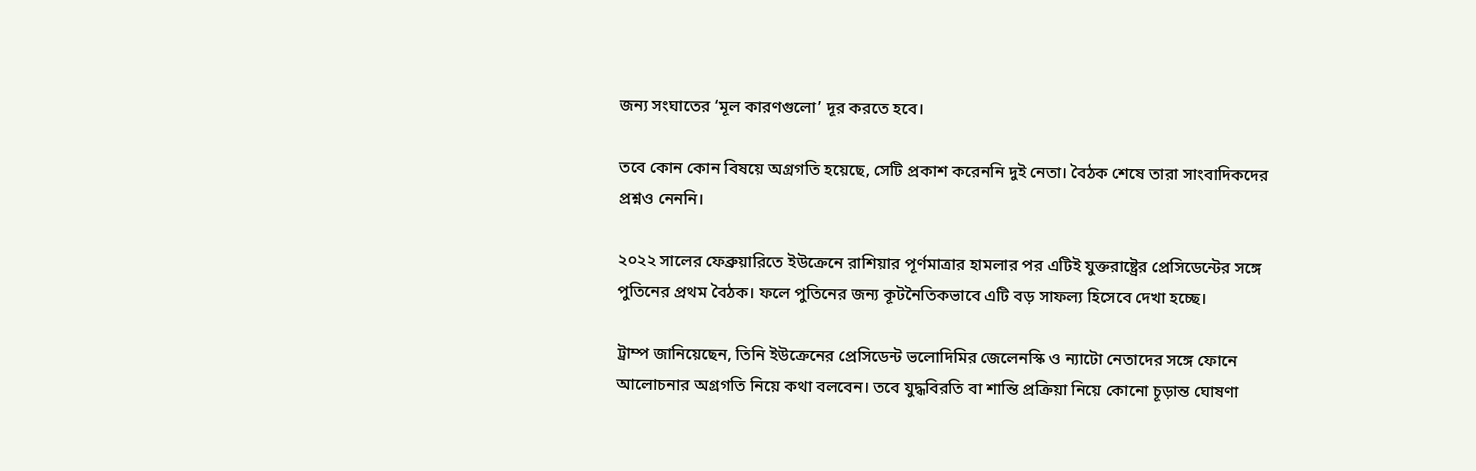জন্য সংঘাতের ‘মূল কারণগুলো’ দূর করতে হবে।

তবে কোন কোন বিষয়ে অগ্রগতি হয়েছে, সেটি প্রকাশ করেননি দুই নেতা। বৈঠক শেষে তারা সাংবাদিকদের প্রশ্নও নেননি।

২০২২ সালের ফেব্রুয়ারিতে ইউক্রেনে রাশিয়ার পূর্ণমাত্রার হামলার পর এটিই যুক্তরাষ্ট্রের প্রেসিডেন্টের সঙ্গে পুতিনের প্রথম বৈঠক। ফলে পুতিনের জন্য কূটনৈতিকভাবে এটি বড় সাফল্য হিসেবে দেখা হচ্ছে।

ট্রাম্প জানিয়েছেন, তিনি ইউক্রেনের প্রেসিডেন্ট ভলোদিমির জেলেনস্কি ও ন্যাটো নেতাদের সঙ্গে ফোনে আলোচনার অগ্রগতি নিয়ে কথা বলবেন। তবে যুদ্ধবিরতি বা শান্তি প্রক্রিয়া নিয়ে কোনো চূড়ান্ত ঘোষণা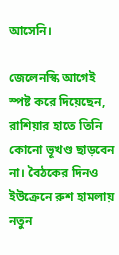আসেনি।

জেলেনস্কি আগেই স্পষ্ট করে দিয়েছেন, রাশিয়ার হাতে তিনি কোনো ভূখণ্ড ছাড়বেন না। বৈঠকের দিনও ইউক্রেনে রুশ হামলায় নতুন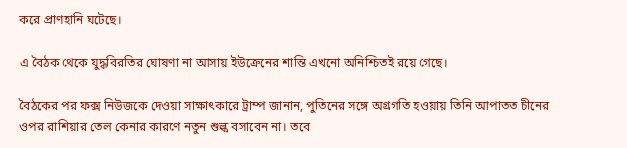করে প্রাণহানি ঘটেছে।

এ বৈঠক থেকে যুদ্ধবিরতির ঘোষণা না আসায় ইউক্রেনের শান্তি এখনো অনিশ্চিতই রয়ে গেছে।

বৈঠকের পর ফক্স নিউজকে দেওয়া সাক্ষাৎকারে ট্রাম্প জানান, পুতিনের সঙ্গে অগ্রগতি হওয়ায় তিনি আপাতত চীনের ওপর রাশিয়ার তেল কেনার কারণে নতুন শুল্ক বসাবেন না। তবে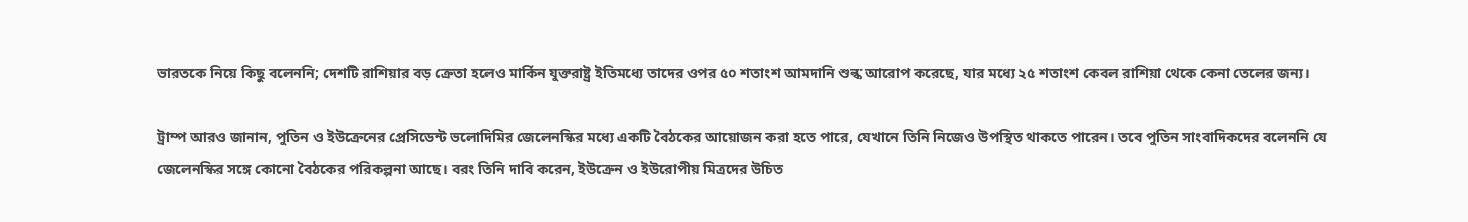ভারতকে নিয়ে কিছু বলেননি; দেশটি রাশিয়ার বড় ক্রেতা হলেও মার্কিন যুক্তরাষ্ট্র ইতিমধ্যে তাদের ওপর ৫০ শতাংশ আমদানি শুল্ক আরোপ করেছে, যার মধ্যে ২৫ শতাংশ কেবল রাশিয়া থেকে কেনা তেলের জন্য।

ট্রাম্প আরও জানান, পুতিন ও ইউক্রেনের প্রেসিডেন্ট ভলোদিমির জেলেনস্কির মধ্যে একটি বৈঠকের আয়োজন করা হতে পারে, যেখানে তিনি নিজেও উপস্থিত থাকতে পারেন। তবে পুতিন সাংবাদিকদের বলেননি যে জেলেনস্কির সঙ্গে কোনো বৈঠকের পরিকল্পনা আছে। বরং তিনি দাবি করেন, ইউক্রেন ও ইউরোপীয় মিত্রদের উচিত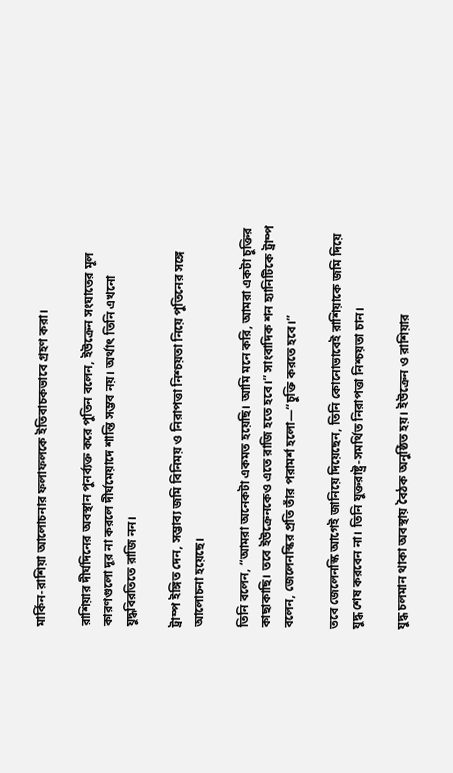মার্কিন-রাশিয়া আলোচনার ফলাফলকে ইতিবাচকভাবে গ্রহণ করা।

রাশিয়ার দীর্ঘদিনের অবস্থান পুনর্ব্যক্ত করে পুতিন বলেন, ইউক্রেন সংঘাতের মূল কারণগুলো দূর না করলে দীর্ঘমেয়াদে শান্তি সম্ভব নয়। অর্থাৎ তিনি এখনো যুদ্ধবিরতিতে রাজি নন।

ট্রাম্প ইঙ্গিত দেন, সম্ভাব্য জমি বিনিময় ও নিরাপত্তা নিশ্চয়তা নিয়ে পুতিনের সঙ্গে আলোচনা হয়েছে।

তিনি বলেন, “আমরা অনেকটা একমত হয়েছি। আমি মনে করি, আমরা একটা চুক্তির কাছাকাছি। তবে ইউক্রেনকেও এতে রাজি হতে হবে।” সাংবাদিক শন হ্যানিটিকে ট্রাম্প বলেন, জেলেনস্কির প্রতি তাঁর পরামর্শ হলো—“চুক্তি করতে হবে।”

তবে জেলেনস্কি আগেই জানিয়ে দিয়েছেন, তিনি কোনোভাবেই রাশিয়াকে জমি দিয়ে যুদ্ধ শেষ করবেন না। তিনি যুক্তরাষ্ট্র-সমর্থিত নিরাপত্তা নিশ্চয়তা চান।

যুদ্ধ চলমান থাকা অবস্থায় বৈঠক অনুষ্ঠিত হয়। ইউক্রেন ও রাশিয়ার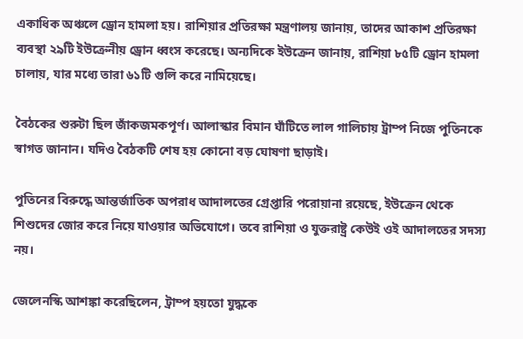একাধিক অঞ্চলে ড্রোন হামলা হয়। রাশিয়ার প্রতিরক্ষা মন্ত্রণালয় জানায়, তাদের আকাশ প্রতিরক্ষা ব্যবস্থা ২৯টি ইউক্রেনীয় ড্রোন ধ্বংস করেছে। অন্যদিকে ইউক্রেন জানায়, রাশিয়া ৮৫টি ড্রোন হামলা চালায়, যার মধ্যে তারা ৬১টি গুলি করে নামিয়েছে।

বৈঠকের শুরুটা ছিল জাঁকজমকপূর্ণ। আলাস্কার বিমান ঘাঁটিতে লাল গালিচায় ট্রাম্প নিজে পুতিনকে স্বাগত জানান। যদিও বৈঠকটি শেষ হয় কোনো বড় ঘোষণা ছাড়াই।

পুতিনের বিরুদ্ধে আন্তর্জাতিক অপরাধ আদালতের গ্রেপ্তারি পরোয়ানা রয়েছে, ইউক্রেন থেকে শিশুদের জোর করে নিয়ে যাওয়ার অভিযোগে। তবে রাশিয়া ও যুক্তরাষ্ট্র কেউই ওই আদালতের সদস্য নয়।

জেলেনস্কি আশঙ্কা করেছিলেন, ট্রাম্প হয়তো যুদ্ধকে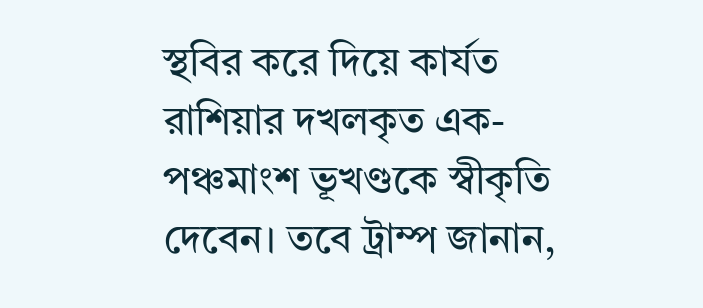স্থবির করে দিয়ে কার্যত রাশিয়ার দখলকৃত এক-পঞ্চমাংশ ভূখণ্ডকে স্বীকৃতি দেবেন। তবে ট্রাম্প জানান,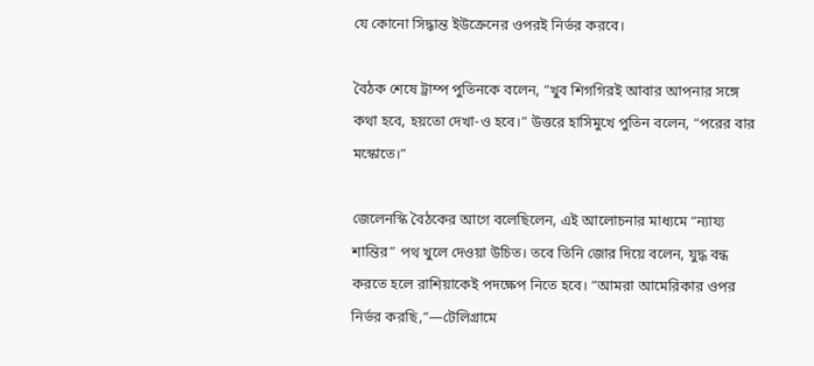যে কোনো সিদ্ধান্ত ইউক্রেনের ওপরই নির্ভর করবে।

বৈঠক শেষে ট্রাম্প পুতিনকে বলেন, “খুব শিগগিরই আবার আপনার সঙ্গে কথা হবে, হয়তো দেখা-ও হবে।” উত্তরে হাসিমুখে পুতিন বলেন, “পরের বার মস্কোতে।”

জেলেনস্কি বৈঠকের আগে বলেছিলেন, এই আলোচনার মাধ্যমে “ন্যায্য শান্তির” পথ খুলে দেওয়া উচিত। তবে তিনি জোর দিয়ে বলেন, যুদ্ধ বন্ধ করতে হলে রাশিয়াকেই পদক্ষেপ নিতে হবে। “আমরা আমেরিকার ওপর নির্ভর করছি,”—টেলিগ্রামে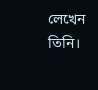লেখেন তিনি।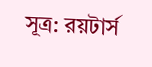সূত্র: রয়টার্স